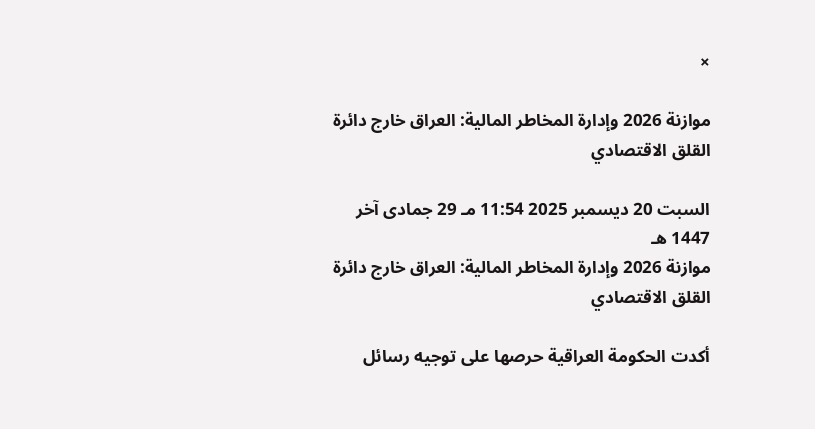×

موازنة 2026 وإدارة المخاطر المالية: العراق خارج دائرة القلق الاقتصادي

السبت 20 ديسمبر 2025 11:54 مـ 29 جمادى آخر 1447 هـ
موازنة 2026 وإدارة المخاطر المالية: العراق خارج دائرة القلق الاقتصادي

أكدت الحكومة العراقية حرصها على توجيه رسائل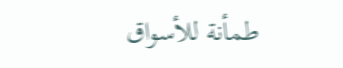طمأنة للأسواق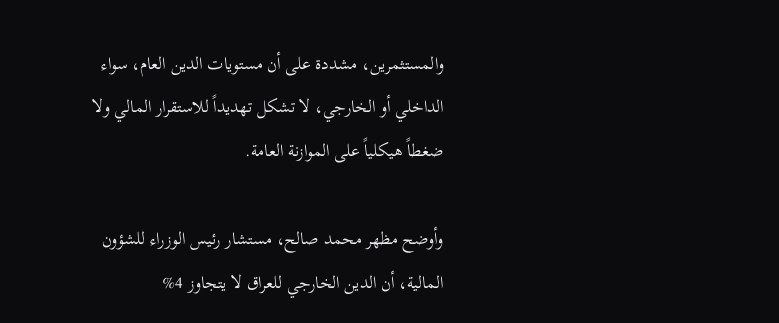والمستثمرين، مشددة على أن مستويات الدين العام، سواء الداخلي أو الخارجي، لا تشكل تهديداً للاستقرار المالي ولا ضغطاً هيكلياً على الموازنة العامة.

وأوضح مظهر محمد صالح، مستشار رئيس الوزراء للشؤون المالية، أن الدين الخارجي للعراق لا يتجاوز 4%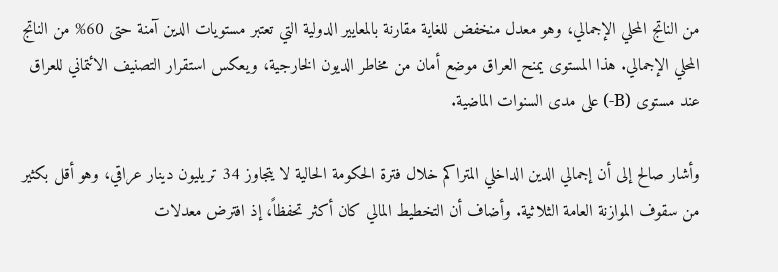من الناتج المحلي الإجمالي، وهو معدل منخفض للغاية مقارنة بالمعايير الدولية التي تعتبر مستويات الدين آمنة حتى 60% من الناتج المحلي الإجمالي. هذا المستوى يمنح العراق موضع أمان من مخاطر الديون الخارجية، ويعكس استقرار التصنيف الائتماني للعراق عند مستوى (B-) على مدى السنوات الماضية.

وأشار صالح إلى أن إجمالي الدين الداخلي المتراكم خلال فترة الحكومة الحالية لا يتجاوز 34 تريليون دينار عراقي، وهو أقل بكثير من سقوف الموازنة العامة الثلاثية. وأضاف أن التخطيط المالي كان أكثر تحفظاً، إذ افترض معدلات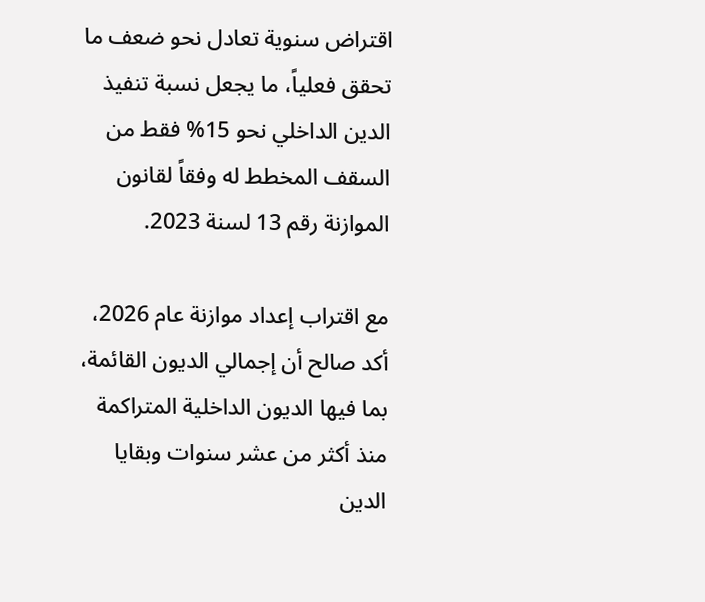اقتراض سنوية تعادل نحو ضعف ما تحقق فعلياً، ما يجعل نسبة تنفيذ الدين الداخلي نحو 15% فقط من السقف المخطط له وفقاً لقانون الموازنة رقم 13 لسنة 2023.

مع اقتراب إعداد موازنة عام 2026، أكد صالح أن إجمالي الديون القائمة، بما فيها الديون الداخلية المتراكمة منذ أكثر من عشر سنوات وبقايا الدين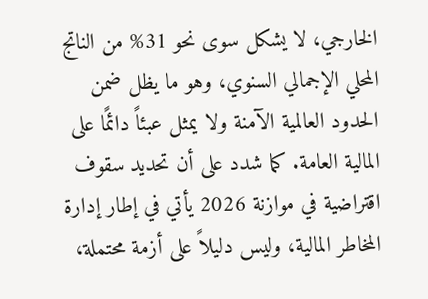الخارجي، لا يشكل سوى نحو 31% من الناتج المحلي الإجمالي السنوي، وهو ما يظل ضمن الحدود العالمية الآمنة ولا يمثل عبئاً دائمًا على المالية العامة. كما شدد على أن تحديد سقوف اقتراضية في موازنة 2026 يأتي في إطار إدارة المخاطر المالية، وليس دليلاً على أزمة محتملة،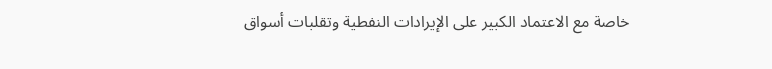خاصة مع الاعتماد الكبير على الإيرادات النفطية وتقلبات أسواق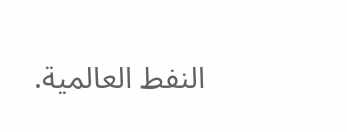النفط العالمية.